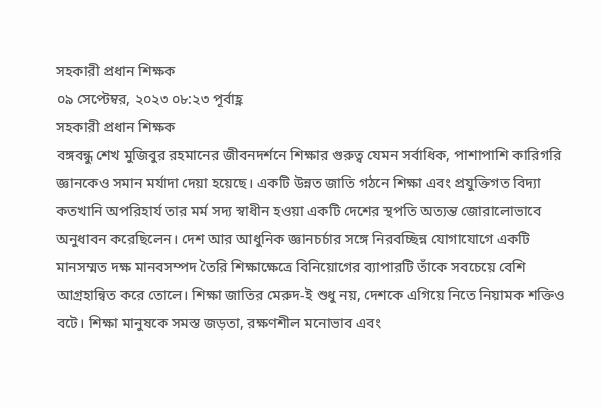সহকারী প্রধান শিক্ষক
০৯ সেপ্টেম্বর, ২০২৩ ০৮:২৩ পূর্বাহ্ণ
সহকারী প্রধান শিক্ষক
বঙ্গবন্ধু শেখ মুজিবুর রহমানের জীবনদর্শনে শিক্ষার গুরুত্ব যেমন সর্বাধিক, পাশাপাশি কারিগরি জ্ঞানকেও সমান মর্যাদা দেয়া হয়েছে। একটি উন্নত জাতি গঠনে শিক্ষা এবং প্রযুক্তিগত বিদ্যা কতখানি অপরিহার্য তার মর্ম সদ্য স্বাধীন হওয়া একটি দেশের স্থপতি অত্যন্ত জোরালোভাবে অনুধাবন করেছিলেন। দেশ আর আধুনিক জ্ঞানচর্চার সঙ্গে নিরবচ্ছিন্ন যোগাযোগে একটি মানসম্মত দক্ষ মানবসম্পদ তৈরি শিক্ষাক্ষেত্রে বিনিয়োগের ব্যাপারটি তাঁকে সবচেয়ে বেশি আগ্রহান্বিত করে তোলে। শিক্ষা জাতির মেরুদ-ই শুধু নয়, দেশকে এগিয়ে নিতে নিয়ামক শক্তিও বটে। শিক্ষা মানুষকে সমস্ত জড়তা, রক্ষণশীল মনোভাব এবং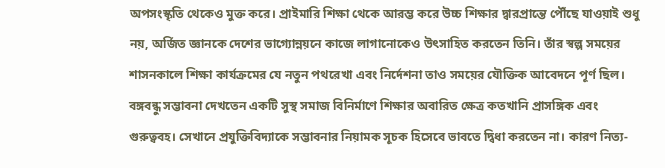অপসংস্কৃতি থেকেও মুক্ত করে। প্রাইমারি শিক্ষা থেকে আরম্ভ করে উচ্চ শিক্ষার দ্বারপ্রান্তে পৌঁছে যাওয়াই শুধু নয়, অর্জিত জ্ঞানকে দেশের ভাগ্যোন্নয়নে কাজে লাগানোকেও উৎসাহিত করতেন তিনি। তাঁর স্বল্প সময়ের শাসনকালে শিক্ষা কার্যক্রমের যে নতুন পথরেখা এবং নির্দেশনা তাও সময়ের যৌক্তিক আবেদনে পূর্ণ ছিল। বঙ্গবন্ধু সম্ভাবনা দেখতেন একটি সুস্থ সমাজ বিনির্মাণে শিক্ষার অবারিত ক্ষেত্র কতখানি প্রাসঙ্গিক এবং গুরুত্ববহ। সেখানে প্রযুক্তিবিদ্যাকে সম্ভাবনার নিয়ামক সূচক হিসেবে ভাবতে দ্বিধা করতেন না। কারণ নিত্য-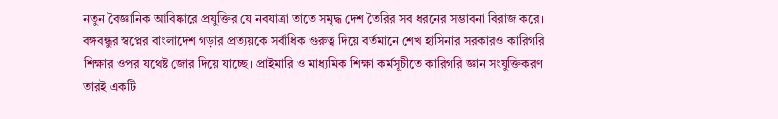নতুন বৈজ্ঞানিক আবিষ্কারে প্রযুক্তির যে নবযাত্রা তাতে সমৃদ্ধ দেশ তৈরির সব ধরনের সম্ভাবনা বিরাজ করে। বঙ্গবন্ধুর স্বপ্নের বাংলাদেশ গড়ার প্রত্যয়কে সর্বাধিক গুরুত্ব দিয়ে বর্তমানে শেখ হাসিনার সরকারও কারিগরি শিক্ষার ওপর যথেষ্ট জোর দিয়ে যাচ্ছে। প্রাইমারি ও মাধ্যমিক শিক্ষা কর্মসূচীতে কারিগরি জ্ঞান সংযুক্তিকরণ তারই একটি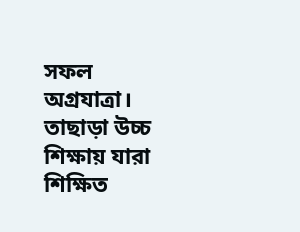সফল অগ্রযাত্রা। তাছাড়া উচ্চ শিক্ষায় যারা শিক্ষিত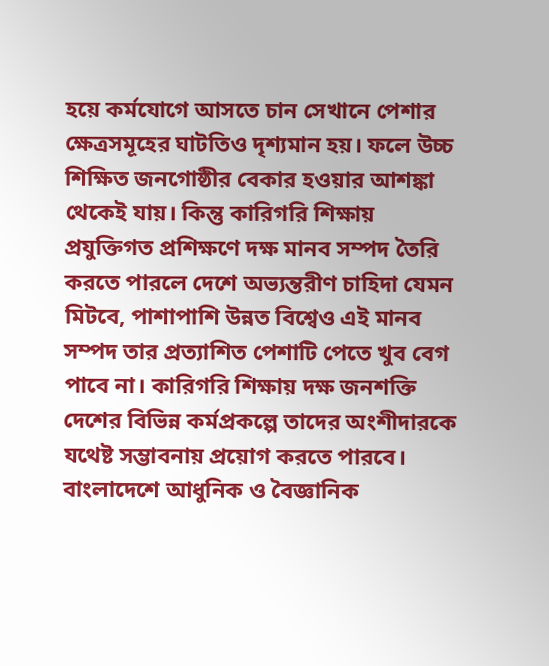হয়ে কর্মযোগে আসতে চান সেখানে পেশার ক্ষেত্রসমূহের ঘাটতিও দৃশ্যমান হয়। ফলে উচ্চ শিক্ষিত জনগোষ্ঠীর বেকার হওয়ার আশঙ্কা থেকেই যায়। কিন্তু কারিগরি শিক্ষায় প্রযুক্তিগত প্রশিক্ষণে দক্ষ মানব সম্পদ তৈরি করতে পারলে দেশে অভ্যন্তরীণ চাহিদা যেমন মিটবে, পাশাপাশি উন্নত বিশ্বেও এই মানব সম্পদ তার প্রত্যাশিত পেশাটি পেতে খুব বেগ পাবে না। কারিগরি শিক্ষায় দক্ষ জনশক্তি দেশের বিভিন্ন কর্মপ্রকল্পে তাদের অংশীদারকে যথেষ্ট সম্ভাবনায় প্রয়োগ করতে পারবে। বাংলাদেশে আধুনিক ও বৈজ্ঞানিক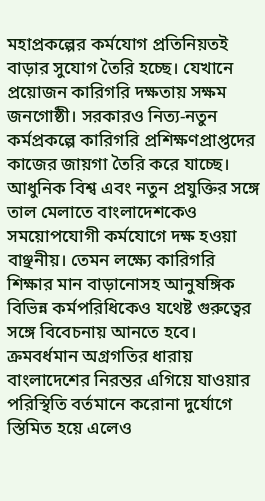মহাপ্রকল্পের কর্মযোগ প্রতিনিয়তই বাড়ার সুযোগ তৈরি হচ্ছে। যেখানে প্রয়োজন কারিগরি দক্ষতায় সক্ষম জনগোষ্ঠী। সরকারও নিত্য-নতুন কর্মপ্রকল্পে কারিগরি প্রশিক্ষণপ্রাপ্তদের কাজের জায়গা তৈরি করে যাচ্ছে। আধুনিক বিশ্ব এবং নতুন প্রযুক্তির সঙ্গে তাল মেলাতে বাংলাদেশকেও সময়োপযোগী কর্মযোগে দক্ষ হওয়া বাঞ্ছনীয়। তেমন লক্ষ্যে কারিগরি শিক্ষার মান বাড়ানোসহ আনুষঙ্গিক বিভিন্ন কর্মপরিধিকেও যথেষ্ট গুরুত্বের সঙ্গে বিবেচনায় আনতে হবে। ক্রমবর্ধমান অগ্রগতির ধারায় বাংলাদেশের নিরন্তর এগিয়ে যাওয়ার পরিস্থিতি বর্তমানে করোনা দুর্যোগে স্তিমিত হয়ে এলেও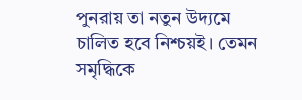পুনরায় তা নতুন উদ্যমে চালিত হবে নিশ্চয়ই। তেমন সমৃদ্ধিকে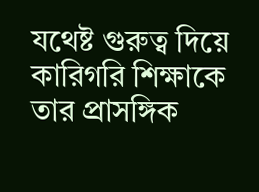যথেষ্ট গুরুত্ব দিয়ে কারিগরি শিক্ষাকে তার প্রাসঙ্গিক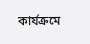কার্যক্রমে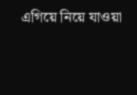এগিয়ে নিয়ে যাওয়া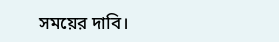সময়ের দাবি।